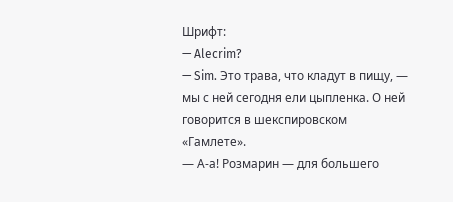Шрифт:
— Alecrim?
— Sim. Это трава, что кладут в пищу, — мы с ней сегодня ели цыпленка. О ней говорится в шекспировском «Гамлете».
— А-а! Розмарин — для большего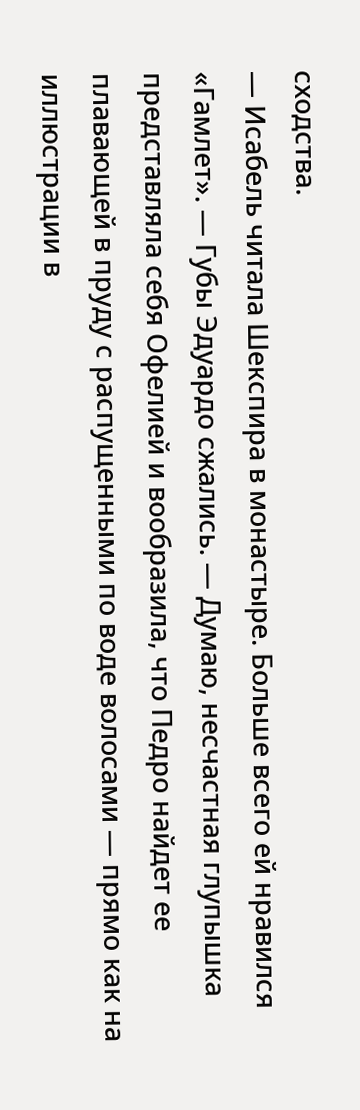сходства.
— Исабель читала Шекспира в монастыре. Больше всего ей нравился «Гамлет». — Губы Эдуардо сжались. — Думаю, несчастная глупышка представляла себя Офелией и вообразила, что Педро найдет ее плавающей в пруду с распущенными по воде волосами — прямо как на иллюстрации в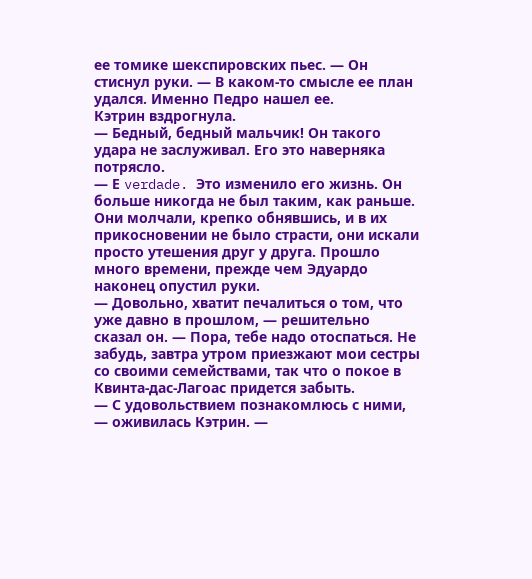ее томике шекспировских пьес. — Он стиснул руки. — В каком-то смысле ее план удался. Именно Педро нашел ее.
Кэтрин вздрогнула.
— Бедный, бедный мальчик! Он такого удара не заслуживал. Его это наверняка потрясло.
— Е verdade. Это изменило его жизнь. Он больше никогда не был таким, как раньше.
Они молчали, крепко обнявшись, и в их прикосновении не было страсти, они искали просто утешения друг у друга. Прошло много времени, прежде чем Эдуардо наконец опустил руки.
— Довольно, хватит печалиться о том, что уже давно в прошлом, — решительно сказал он. — Пора, тебе надо отоспаться. Не забудь, завтра утром приезжают мои сестры со своими семействами, так что о покое в Квинта-дас-Лагоас придется забыть.
— С удовольствием познакомлюсь с ними, — оживилась Кэтрин. —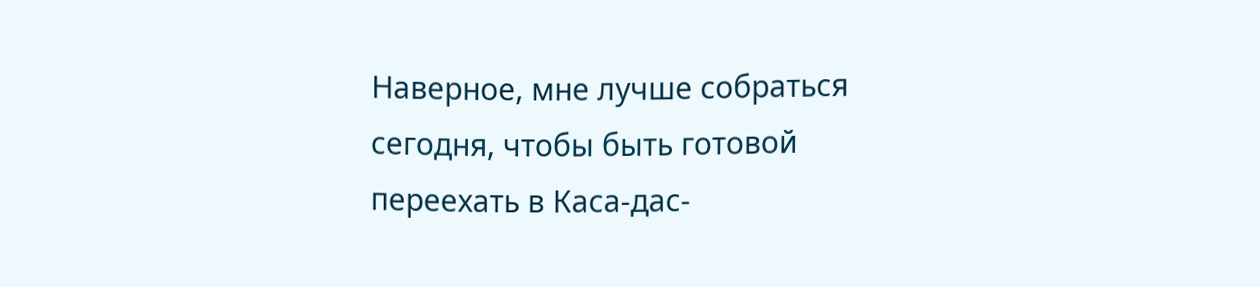Наверное, мне лучше собраться сегодня, чтобы быть готовой переехать в Каса-дас-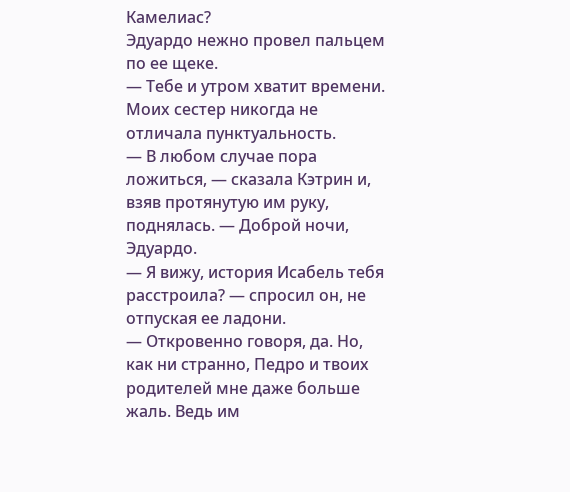Камелиас?
Эдуардо нежно провел пальцем по ее щеке.
— Тебе и утром хватит времени. Моих сестер никогда не отличала пунктуальность.
— В любом случае пора ложиться, — сказала Кэтрин и, взяв протянутую им руку, поднялась. — Доброй ночи, Эдуардо.
— Я вижу, история Исабель тебя расстроила? — спросил он, не отпуская ее ладони.
— Откровенно говоря, да. Но, как ни странно, Педро и твоих родителей мне даже больше жаль. Ведь им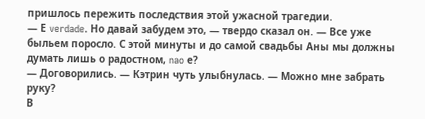пришлось пережить последствия этой ужасной трагедии.
— Е verdade. Но давай забудем это, — твердо сказал он. — Все уже быльем поросло. С этой минуты и до самой свадьбы Аны мы должны думать лишь о радостном, nao е?
— Договорились. — Кэтрин чуть улыбнулась. — Можно мне забрать руку?
В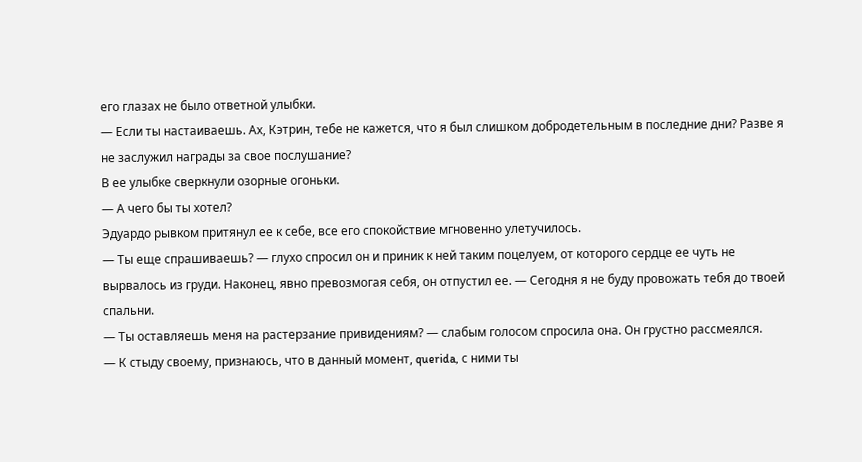его глазах не было ответной улыбки.
— Если ты настаиваешь. Ах, Кэтрин, тебе не кажется, что я был слишком добродетельным в последние дни? Разве я не заслужил награды за свое послушание?
В ее улыбке сверкнули озорные огоньки.
— А чего бы ты хотел?
Эдуардо рывком притянул ее к себе, все его спокойствие мгновенно улетучилось.
— Ты еще спрашиваешь? — глухо спросил он и приник к ней таким поцелуем, от которого сердце ее чуть не вырвалось из груди. Наконец, явно превозмогая себя, он отпустил ее. — Сегодня я не буду провожать тебя до твоей спальни.
— Ты оставляешь меня на растерзание привидениям? — слабым голосом спросила она. Он грустно рассмеялся.
— К стыду своему, признаюсь, что в данный момент, querida, с ними ты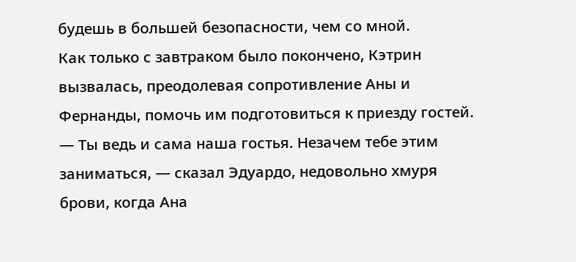будешь в большей безопасности, чем со мной.
Как только с завтраком было покончено, Кэтрин вызвалась, преодолевая сопротивление Аны и Фернанды, помочь им подготовиться к приезду гостей.
— Ты ведь и сама наша гостья. Незачем тебе этим заниматься, — сказал Эдуардо, недовольно хмуря брови, когда Ана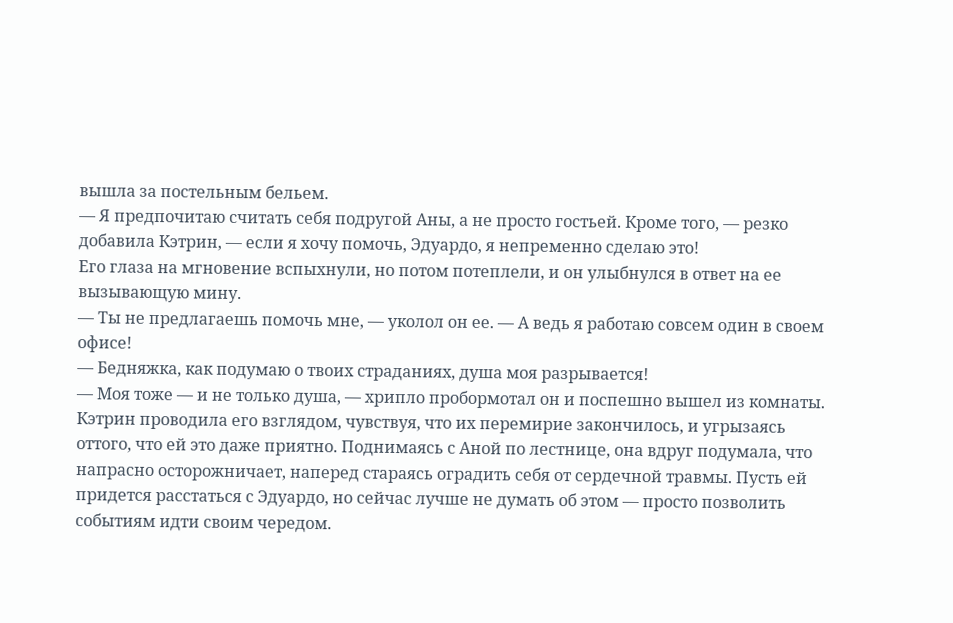вышла за постельным бельем.
— Я предпочитаю считать себя подругой Аны, а не просто гостьей. Кроме того, — резко добавила Кэтрин, — если я хочу помочь, Эдуардо, я непременно сделаю это!
Его глаза на мгновение вспыхнули, но потом потеплели, и он улыбнулся в ответ на ее вызывающую мину.
— Ты не предлагаешь помочь мне, — уколол он ее. — А ведь я работаю совсем один в своем офисе!
— Бедняжка, как подумаю о твоих страданиях, душа моя разрывается!
— Моя тоже — и не только душа, — хрипло пробормотал он и поспешно вышел из комнаты.
Кэтрин проводила его взглядом, чувствуя, что их перемирие закончилось, и угрызаясь оттого, что ей это даже приятно. Поднимаясь с Аной по лестнице, она вдруг подумала, что напрасно осторожничает, наперед стараясь оградить себя от сердечной травмы. Пусть ей придется расстаться с Эдуардо, но сейчас лучше не думать об этом — просто позволить событиям идти своим чередом.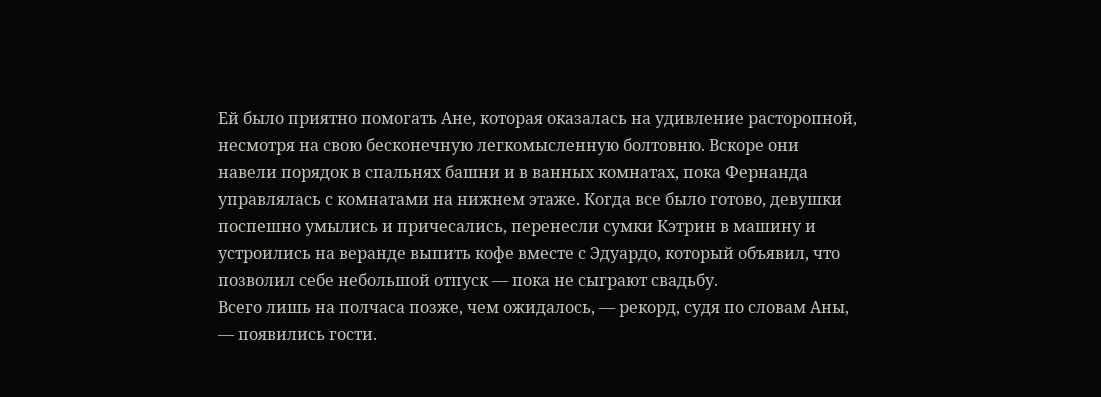Ей было приятно помогать Ане, которая оказалась на удивление расторопной, несмотря на свою бесконечную легкомысленную болтовню. Вскоре они навели порядок в спальнях башни и в ванных комнатах, пока Фернанда управлялась с комнатами на нижнем этаже. Когда все было готово, девушки поспешно умылись и причесались, перенесли сумки Кэтрин в машину и устроились на веранде выпить кофе вместе с Эдуардо, который объявил, что позволил себе небольшой отпуск — пока не сыграют свадьбу.
Всего лишь на полчаса позже, чем ожидалось, — рекорд, судя по словам Аны, — появились гости.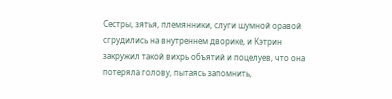Сестры, зятья, племянники, слуги шумной оравой сгрудились на внутреннем дворике, и Кэтрин закружил такой вихрь объятий и поцелуев, что она потеряла голову, пытаясь запомнить,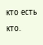кто есть кто.